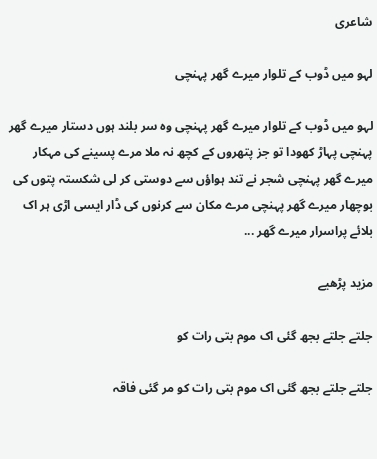شاعری

لہو میں ڈوب کے تلوار میرے گھر پہنچی

لہو میں ڈوب کے تلوار میرے گھر پہنچی وہ سر بلند ہوں دستار میرے گھر پہنچی پہاڑ کھودا تو جز پتھروں کے کچھ نہ ملا مرے پسینے کی مہکار میرے گھر پہنچی شجر نے تند ہواؤں سے دوستی کر لی شکستہ پتوں کی بوچھار میرے گھر پہنچی مرے مکان سے کرنوں کی ڈار ایسی اڑی ہر اک بلائے پراسرار میرے گھر ...

مزید پڑھیے

جلتے جلتے بجھ گئی اک موم بتی رات کو

جلتے جلتے بجھ گئی اک موم بتی رات کو مر گئی فاقہ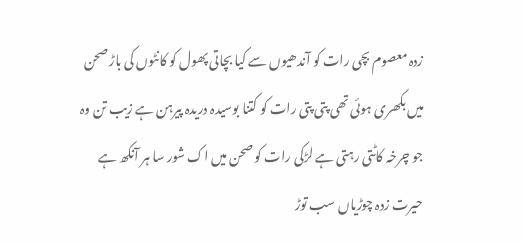زدہ معصوم بچی رات کو آندھیوں سے کیا بچاتی پھول کو کانٹوں کی باڑ صحن میں بکھری ہوئی تھی پتی پتی رات کو کتنا بوسیدہ دریدہ پیرہن ہے زیب تن وہ جو چرخہ کاٹتی رہتی ہے لڑکی رات کو صحن میں اک شور سا ہر آنکھ ہے حیرت زدہ چوڑیاں سب توڑ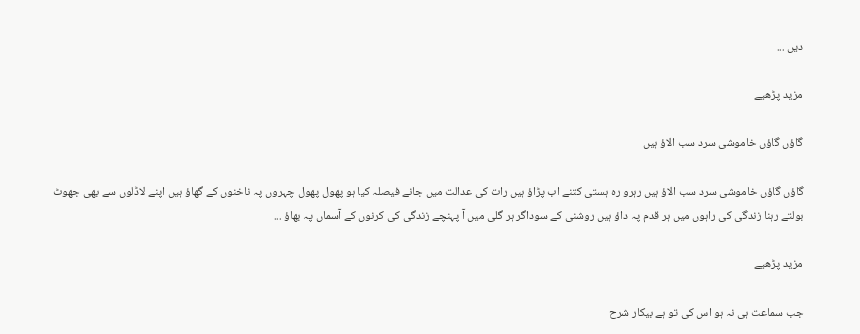دیں ...

مزید پڑھیے

گاؤں گاؤں خاموشی سرد سب الاؤ ہیں

گاؤں گاؤں خاموشی سرد سب الاؤ ہیں رہرو رہ ہستی کتنے اب پڑاؤ ہیں رات کی عدالت میں جانے فیصلہ کیا ہو پھول پھول چہروں پہ ناخنوں کے گھاؤ ہیں اپنے لاڈلوں سے بھی جھوٹ بولتے رہنا زندگی کی راہوں میں ہر قدم پہ داؤ ہیں روشنی کے سوداگر ہر گلی میں آ پہنچے زندگی کی کرنوں کے آسماں پہ بھاؤ ...

مزید پڑھیے

جب سماعت ہی نہ ہو اس کی تو ہے بیکار شرح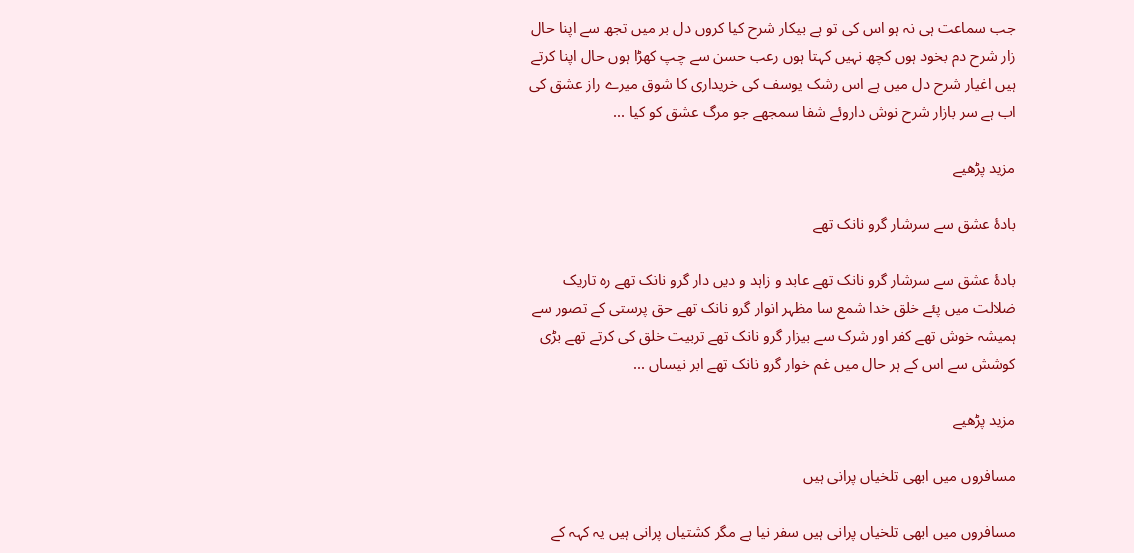جب سماعت ہی نہ ہو اس کی تو ہے بیکار شرح کیا کروں دل بر میں تجھ سے اپنا حال زار شرح دم بخود ہوں کچھ نہیں کہتا ہوں رعب حسن سے چپ کھڑا ہوں حال اپنا کرتے ہیں اغیار شرح دل میں ہے اس رشک یوسف کی خریداری کا شوق میرے راز عشق کی اب ہے سر بازار شرح نوش داروئے شفا سمجھے جو مرگ عشق کو کیا ...

مزید پڑھیے

بادۂ عشق سے سرشار گرو نانک تھے

بادۂ عشق سے سرشار گرو نانک تھے عابد و زاہد و دیں دار گرو نانک تھے رہ تاریک ضلالت میں پئے خلق خدا شمع سا مظہر انوار گرو نانک تھے حق پرستی کے تصور سے ہمیشہ خوش تھے کفر اور شرک سے بیزار گرو نانک تھے تربیت خلق کی کرتے تھے بڑی کوشش سے اس کے ہر حال میں غم خوار گرو نانک تھے ابر نیساں ...

مزید پڑھیے

مسافروں میں ابھی تلخیاں پرانی ہیں

مسافروں میں ابھی تلخیاں پرانی ہیں سفر نیا ہے مگر کشتیاں پرانی ہیں یہ کہہ کے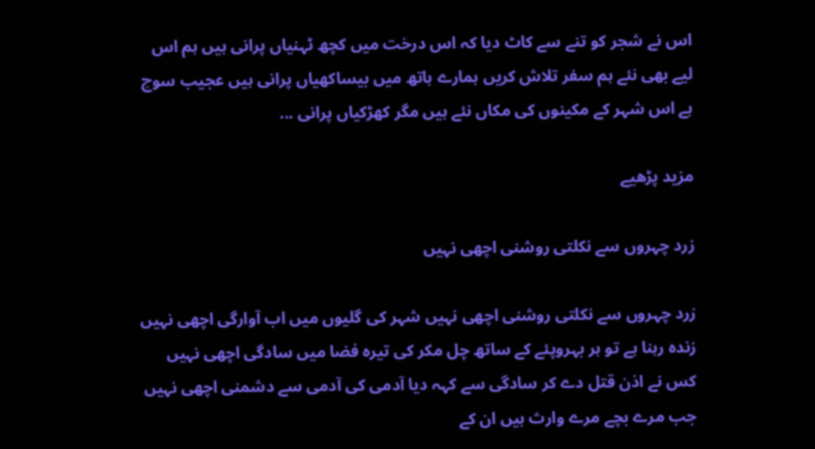اس نے شجر کو تنے سے کاٹ دیا کہ اس درخت میں کچھ ٹہنیاں پرانی ہیں ہم اس لیے بھی نئے ہم سفر تلاش کریں ہمارے ہاتھ میں بیساکھیاں پرانی ہیں عجیب سوچ ہے اس شہر کے مکینوں کی مکاں نئے ہیں مگر کھڑکیاں پرانی ...

مزید پڑھیے

زرد چہروں سے نکلتی روشنی اچھی نہیں

زرد چہروں سے نکلتی روشنی اچھی نہیں شہر کی گلیوں میں اب آوارگی اچھی نہیں زندہ رہنا ہے تو ہر بہروپئے کے ساتھ چل مکر کی تیرہ فضا میں سادگی اچھی نہیں کس نے اذن قتل دے کر سادگی سے کہہ دیا آدمی کی آدمی سے دشمنی اچھی نہیں جب مرے بچے مرے وارث ہیں ان کے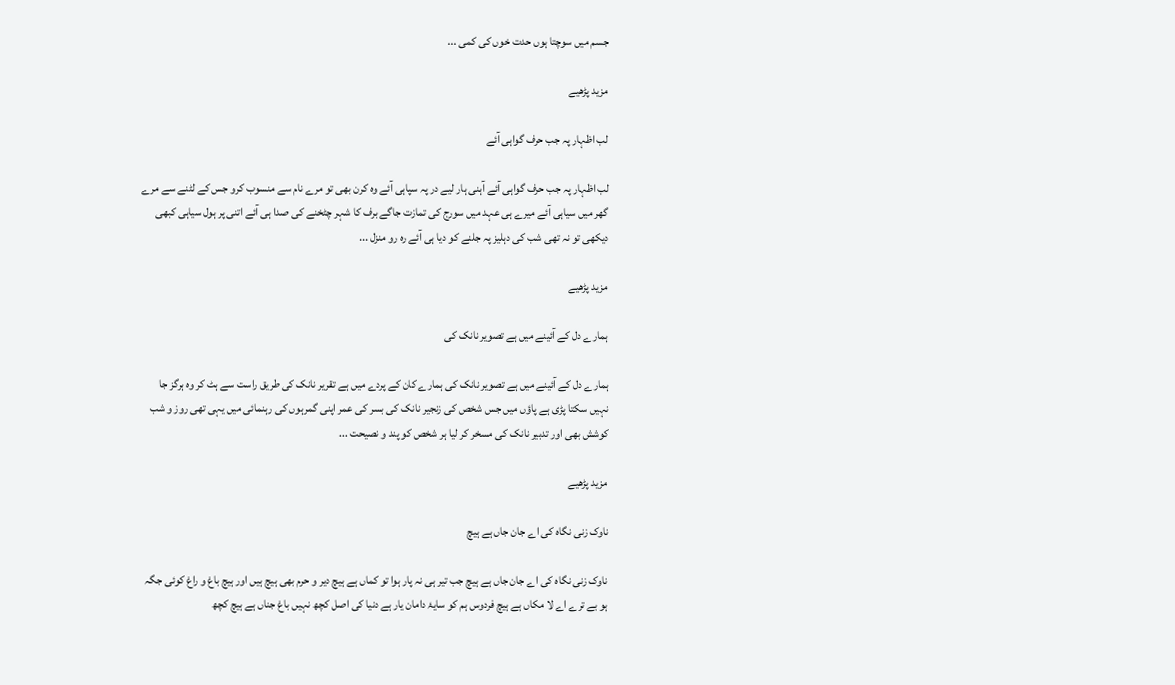جسم میں سوچتا ہوں حدت خوں کی کمی ...

مزید پڑھیے

لب اظہار پہ جب حرف گواہی آئے

لب اظہار پہ جب حرف گواہی آئے آہنی ہار لیے در پہ سپاہی آئے وہ کرن بھی تو مرے نام سے منسوب کرو جس کے لٹنے سے مرے گھر میں سیاہی آئے میرے ہی عہد میں سورج کی تمازت جاگے برف کا شہر چٹخنے کی صدا ہی آئے اتنی پر ہول سیاہی کبھی دیکھی تو نہ تھی شب کی دہلیز پہ جلنے کو دیا ہی آئے رہ رو منزل ...

مزید پڑھیے

ہمارے دل کے آئینے میں ہے تصویر نانک کی

ہمارے دل کے آئینے میں ہے تصویر نانک کی ہمارے کان کے پردے میں ہے تقریر نانک کی طریق راست سے ہٹ کر وہ ہرگز جا نہیں سکتا پڑی ہے پاؤں میں جس شخص کی زنجیر نانک کی بسر کی عمر اپنی گمرہوں کی رہنمائی میں یہی تھی روز و شب کوشش بھی اور تدبیر نانک کی مسخر کر لیا ہر شخص کو پند و نصیحت ...

مزید پڑھیے

ناوک زنی نگاہ کی اے جان جاں ہے ہیچ

ناوک زنی نگاہ کی اے جان جاں ہے ہیچ جب تیر ہی نہ پار ہوا تو کماں ہے ہیچ دیر و حرم بھی ہیچ ہیں اور ہیچ باغ و راغ کوئی جگہ ہو بے ترے اے لا مکاں ہے ہیچ فردوس ہم کو سایۂ دامان یار ہے دنیا کی اصل کچھ نہیں باغ جناں ہے ہیچ کچھ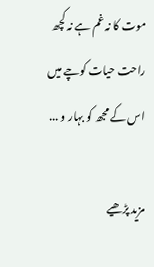موت کا نہ غم ہے نہ کچھ راحت حیات کوچے میں اس کے مجھ کو بہار و ...

مزید پڑھیے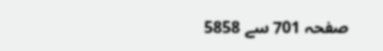صفحہ 701 سے 5858